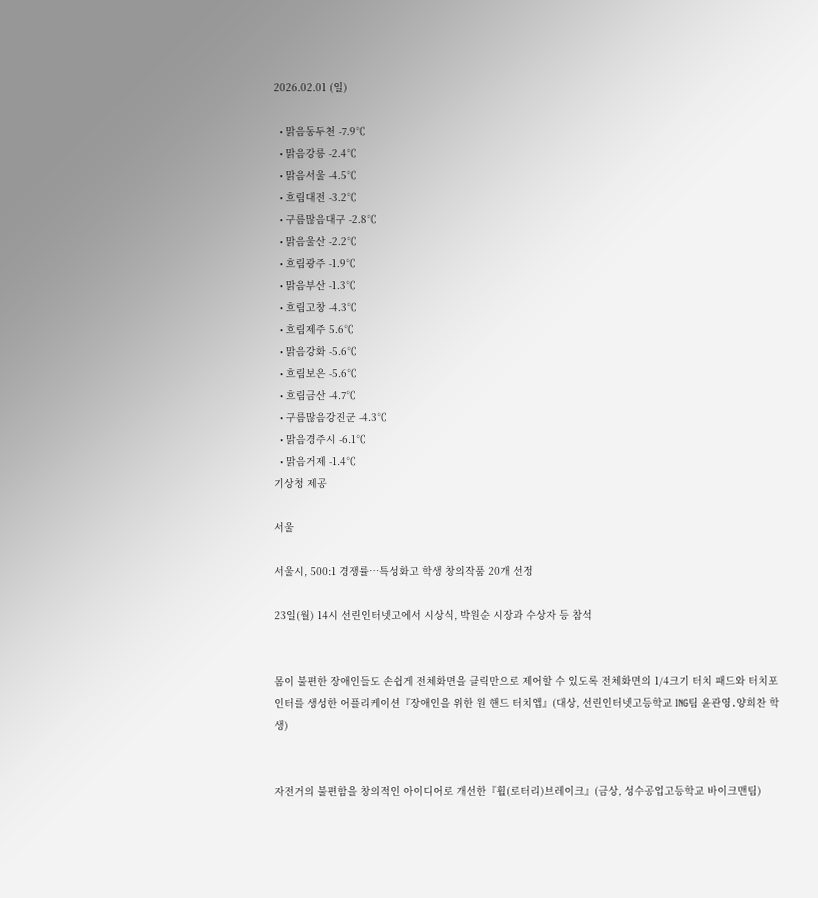2026.02.01 (일)

  • 맑음동두천 -7.9℃
  • 맑음강릉 -2.4℃
  • 맑음서울 -4.5℃
  • 흐림대전 -3.2℃
  • 구름많음대구 -2.8℃
  • 맑음울산 -2.2℃
  • 흐림광주 -1.9℃
  • 맑음부산 -1.3℃
  • 흐림고창 -4.3℃
  • 흐림제주 5.6℃
  • 맑음강화 -5.6℃
  • 흐림보은 -5.6℃
  • 흐림금산 -4.7℃
  • 구름많음강진군 -4.3℃
  • 맑음경주시 -6.1℃
  • 맑음거제 -1.4℃
기상청 제공

서울

서울시, 500:1 경쟁률…특성화고 학생 창의작품 20개 선정

23일(월) 14시 선린인터넷고에서 시상식, 박원순 시장과 수상자 등 참석


몸이 불편한 장애인들도 손쉽게 전체화면을 클릭만으로 제어할 수 있도록 전체화면의 1/4크기 터치 패드와 터치포인터를 생성한 어플리케이션『장애인을 위한 원 핸드 터치앱』(대상, 선린인터넷고등학교 ING팀 윤관영․양희찬 학생)


자전거의 불편함을 창의적인 아이디어로 개선한『휠(로터리)브레이크』(금상, 성수공업고등학교 바이크맨팀)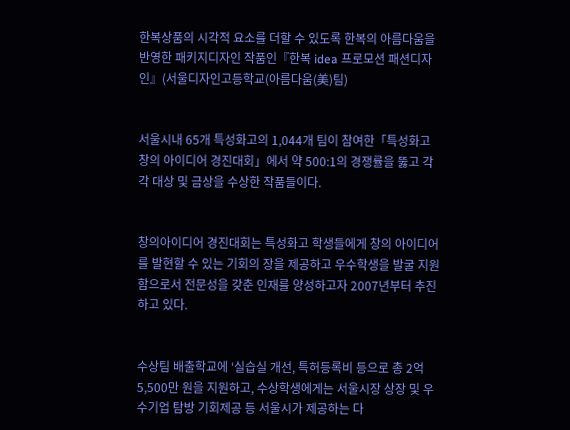한복상품의 시각적 요소를 더할 수 있도록 한복의 아름다움을 반영한 패키지디자인 작품인『한복 idea 프로모션 패션디자인』(서울디자인고등학교(아름다움(美)팀)


서울시내 65개 특성화고의 1,044개 팀이 참여한「특성화고 창의 아이디어 경진대회」에서 약 500:1의 경쟁률을 뚫고 각각 대상 및 금상을 수상한 작품들이다.


창의아이디어 경진대회는 특성화고 학생들에게 창의 아이디어를 발현할 수 있는 기회의 장을 제공하고 우수학생을 발굴 지원함으로서 전문성을 갖춘 인재를 양성하고자 2007년부터 추진하고 있다.


수상팀 배출학교에 ‘실습실 개선, 특허등록비 등으로 총 2억5,500만 원을 지원하고, 수상학생에게는 서울시장 상장 및 우수기업 탐방 기회제공 등 서울시가 제공하는 다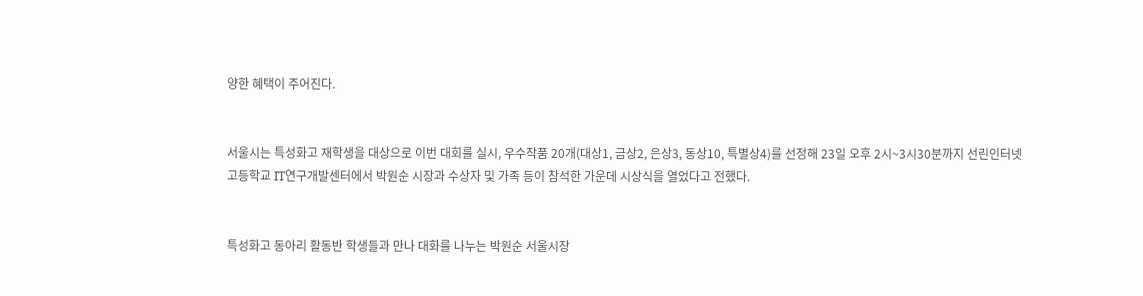양한 혜택이 주어진다.


서울시는 특성화고 재학생을 대상으로 이번 대회를 실시, 우수작품 20개(대상1, 금상2, 은상3, 동상10, 특별상4)를 선정해 23일 오후 2시~3시30분까지 선린인터넷고등학교 IT연구개발센터에서 박원순 시장과 수상자 및 가족 등이 참석한 가운데 시상식을 열었다고 전했다.


특성화고 동아리 활동반 학생들과 만나 대화를 나누는 박원순 서울시장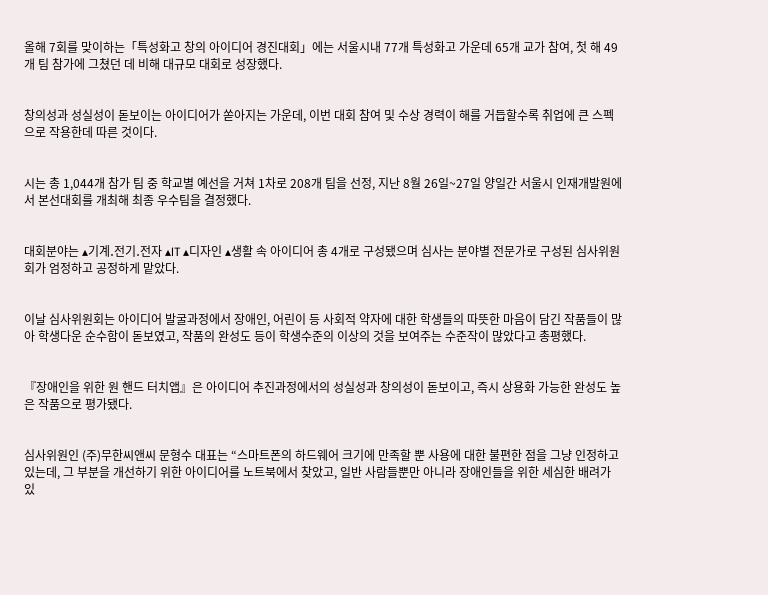올해 7회를 맞이하는「특성화고 창의 아이디어 경진대회」에는 서울시내 77개 특성화고 가운데 65개 교가 참여, 첫 해 49개 팀 참가에 그쳤던 데 비해 대규모 대회로 성장했다.


창의성과 성실성이 돋보이는 아이디어가 쏟아지는 가운데, 이번 대회 참여 및 수상 경력이 해를 거듭할수록 취업에 큰 스펙으로 작용한데 따른 것이다.


시는 총 1,044개 참가 팀 중 학교별 예선을 거쳐 1차로 208개 팀을 선정, 지난 8월 26일~27일 양일간 서울시 인재개발원에서 본선대회를 개최해 최종 우수팀을 결정했다.


대회분야는 ▴기계․전기․전자 ▴IT ▴디자인 ▴생활 속 아이디어 총 4개로 구성됐으며 심사는 분야별 전문가로 구성된 심사위원회가 엄정하고 공정하게 맡았다.


이날 심사위원회는 아이디어 발굴과정에서 장애인, 어린이 등 사회적 약자에 대한 학생들의 따뜻한 마음이 담긴 작품들이 많아 학생다운 순수함이 돋보였고, 작품의 완성도 등이 학생수준의 이상의 것을 보여주는 수준작이 많았다고 총평했다.


『장애인을 위한 원 핸드 터치앱』은 아이디어 추진과정에서의 성실성과 창의성이 돋보이고, 즉시 상용화 가능한 완성도 높은 작품으로 평가됐다.


심사위원인 (주)무한씨앤씨 문형수 대표는 “스마트폰의 하드웨어 크기에 만족할 뿐 사용에 대한 불편한 점을 그냥 인정하고 있는데, 그 부분을 개선하기 위한 아이디어를 노트북에서 찾았고, 일반 사람들뿐만 아니라 장애인들을 위한 세심한 배려가 있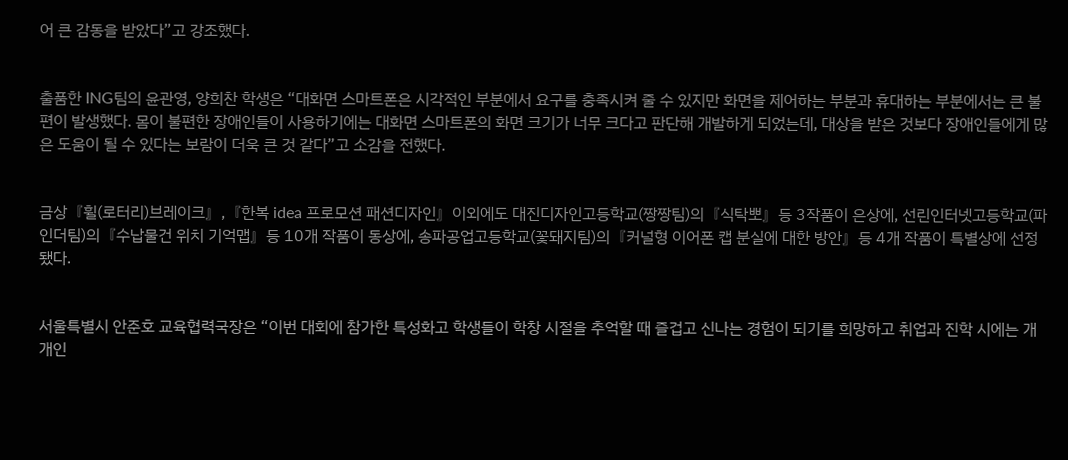어 큰 감동을 받았다”고 강조했다.


출품한 ING팀의 윤관영, 양희찬 학생은 “대화면 스마트폰은 시각적인 부분에서 요구를 충족시켜 줄 수 있지만 화면을 제어하는 부분과 휴대하는 부분에서는 큰 불편이 발생했다. 몸이 불편한 장애인들이 사용하기에는 대화면 스마트폰의 화면 크기가 너무 크다고 판단해 개발하게 되었는데, 대상을 받은 것보다 장애인들에게 많은 도움이 될 수 있다는 보람이 더욱 큰 것 같다”고 소감을 전했다.


금상『휠(로터리)브레이크』,『한복 idea 프로모션 패션디자인』이외에도 대진디자인고등학교(짱짱팀)의『식탁뽀』등 3작품이 은상에, 선린인터넷고등학교(파인더팀)의『수납물건 위치 기억맵』등 10개 작품이 동상에, 송파공업고등학교(꽃돼지팀)의『커널형 이어폰 캡 분실에 대한 방안』등 4개 작품이 특별상에 선정됐다.


서울특별시 안준호 교육협력국장은 “이번 대회에 참가한 특성화고 학생들이 학창 시절을 추억할 때 즐겁고 신나는 경험이 되기를 희망하고 취업과 진학 시에는 개개인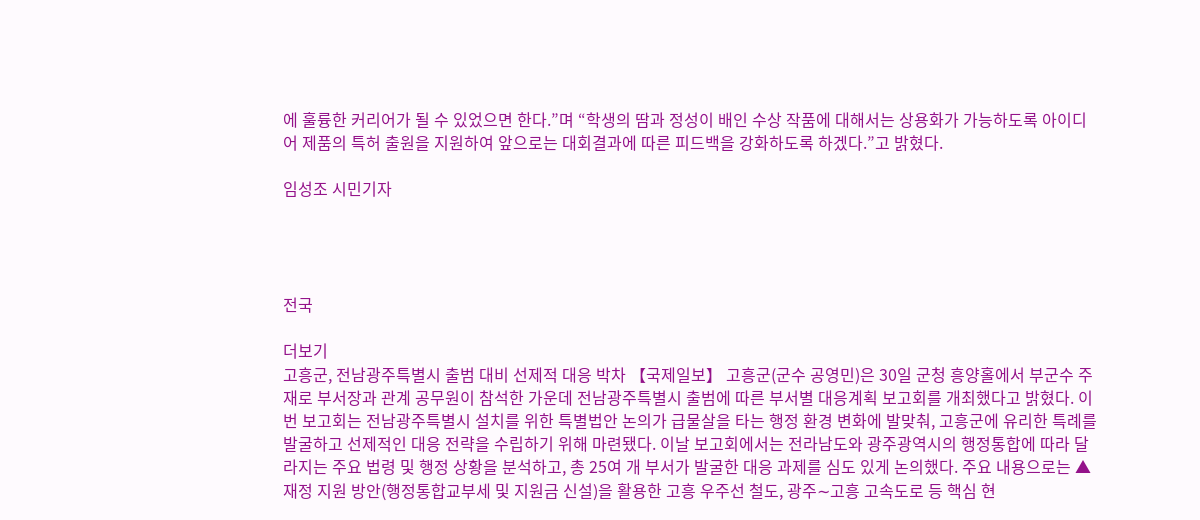에 훌륭한 커리어가 될 수 있었으면 한다.”며 “학생의 땀과 정성이 배인 수상 작품에 대해서는 상용화가 가능하도록 아이디어 제품의 특허 출원을 지원하여 앞으로는 대회결과에 따른 피드백을 강화하도록 하겠다.”고 밝혔다.

임성조 시민기자




전국

더보기
고흥군, 전남광주특별시 출범 대비 선제적 대응 박차 【국제일보】 고흥군(군수 공영민)은 30일 군청 흥양홀에서 부군수 주재로 부서장과 관계 공무원이 참석한 가운데 전남광주특별시 출범에 따른 부서별 대응계획 보고회를 개최했다고 밝혔다. 이번 보고회는 전남광주특별시 설치를 위한 특별법안 논의가 급물살을 타는 행정 환경 변화에 발맞춰, 고흥군에 유리한 특례를 발굴하고 선제적인 대응 전략을 수립하기 위해 마련됐다. 이날 보고회에서는 전라남도와 광주광역시의 행정통합에 따라 달라지는 주요 법령 및 행정 상황을 분석하고, 총 25여 개 부서가 발굴한 대응 과제를 심도 있게 논의했다. 주요 내용으로는 ▲재정 지원 방안(행정통합교부세 및 지원금 신설)을 활용한 고흥 우주선 철도, 광주∼고흥 고속도로 등 핵심 현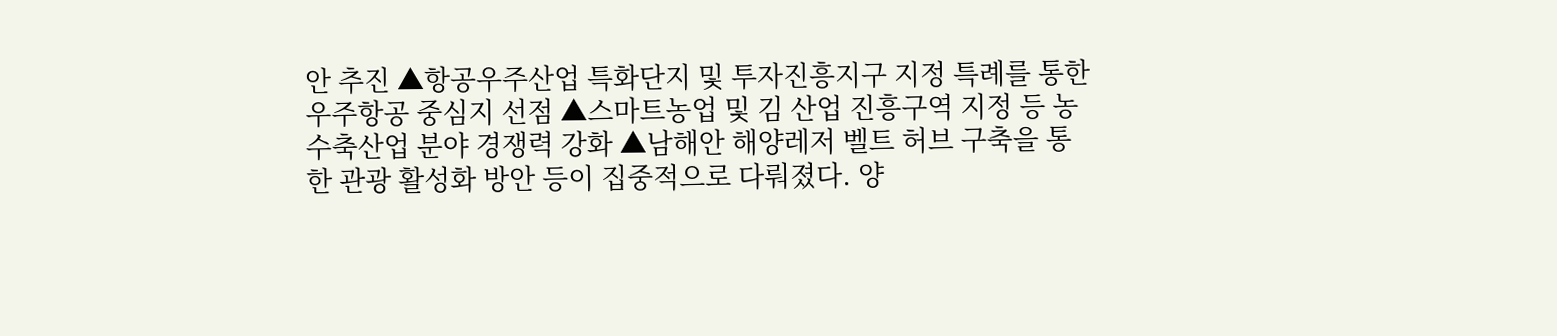안 추진 ▲항공우주산업 특화단지 및 투자진흥지구 지정 특례를 통한 우주항공 중심지 선점 ▲스마트농업 및 김 산업 진흥구역 지정 등 농수축산업 분야 경쟁력 강화 ▲남해안 해양레저 벨트 허브 구축을 통한 관광 활성화 방안 등이 집중적으로 다뤄졌다. 양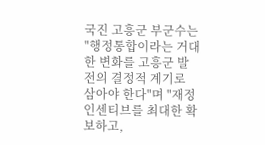국진 고흥군 부군수는 "행정통합이라는 거대한 변화를 고흥군 발전의 결정적 계기로 삼아야 한다"며 "재정 인센티브를 최대한 확보하고,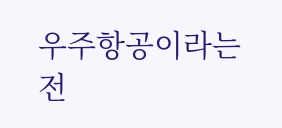우주항공이라는 전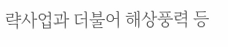략사업과 더불어 해상풍력 등